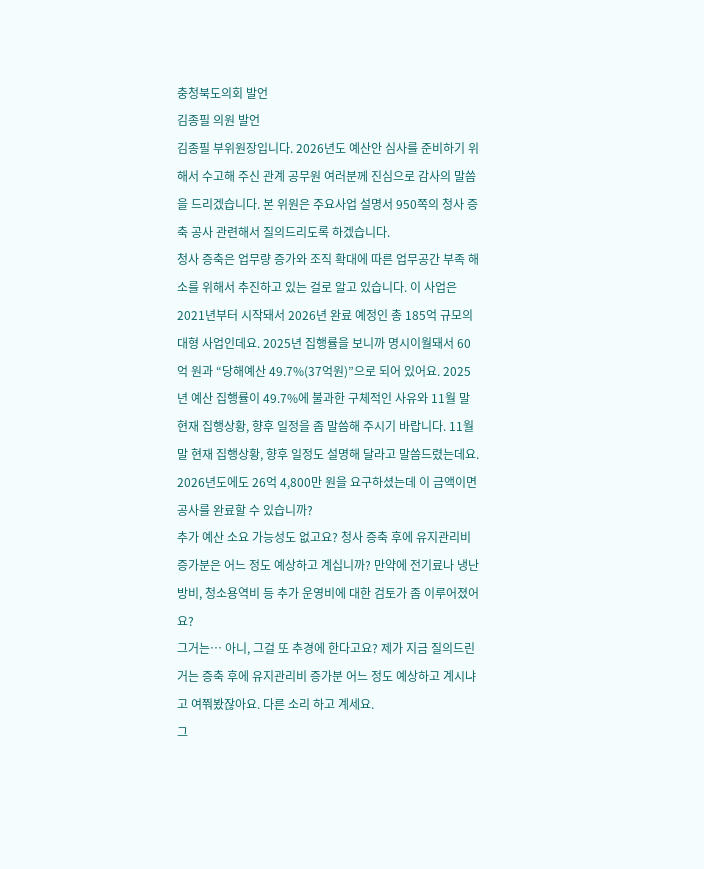충청북도의회 발언
김종필 의원 발언
김종필 부위원장입니다. 2026년도 예산안 심사를 준비하기 위해서 수고해 주신 관계 공무원 여러분께 진심으로 감사의 말씀을 드리겠습니다. 본 위원은 주요사업 설명서 950쪽의 청사 증축 공사 관련해서 질의드리도록 하겠습니다.
청사 증축은 업무량 증가와 조직 확대에 따른 업무공간 부족 해소를 위해서 추진하고 있는 걸로 알고 있습니다. 이 사업은 2021년부터 시작돼서 2026년 완료 예정인 총 185억 규모의 대형 사업인데요. 2025년 집행률을 보니까 명시이월돼서 60억 원과 “당해예산 49.7%(37억원)”으로 되어 있어요. 2025년 예산 집행률이 49.7%에 불과한 구체적인 사유와 11월 말 현재 집행상황, 향후 일정을 좀 말씀해 주시기 바랍니다. 11월 말 현재 집행상황, 향후 일정도 설명해 달라고 말씀드렸는데요. 2026년도에도 26억 4,800만 원을 요구하셨는데 이 금액이면 공사를 완료할 수 있습니까?
추가 예산 소요 가능성도 없고요? 청사 증축 후에 유지관리비 증가분은 어느 정도 예상하고 계십니까? 만약에 전기료나 냉난방비, 청소용역비 등 추가 운영비에 대한 검토가 좀 이루어졌어요?
그거는… 아니, 그걸 또 추경에 한다고요? 제가 지금 질의드린 거는 증축 후에 유지관리비 증가분 어느 정도 예상하고 계시냐고 여쭤봤잖아요. 다른 소리 하고 계세요.
그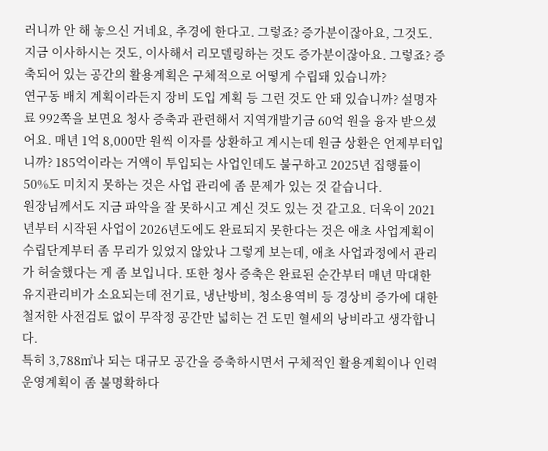러니까 안 해 놓으신 거네요, 추경에 한다고. 그렇죠? 증가분이잖아요, 그것도.
지금 이사하시는 것도, 이사해서 리모델링하는 것도 증가분이잖아요. 그렇죠? 증축되어 있는 공간의 활용계획은 구체적으로 어떻게 수립돼 있습니까?
연구동 배치 계획이라든지 장비 도입 계획 등 그런 것도 안 돼 있습니까? 설명자료 992쪽을 보면요 청사 증축과 관련해서 지역개발기금 60억 원을 융자 받으셨어요. 매년 1억 8,000만 원씩 이자를 상환하고 계시는데 원금 상환은 언제부터입니까? 185억이라는 거액이 투입되는 사업인데도 불구하고 2025년 집행률이 50%도 미치지 못하는 것은 사업 관리에 좀 문제가 있는 것 같습니다.
원장님께서도 지금 파악을 잘 못하시고 계신 것도 있는 것 같고요. 더욱이 2021년부터 시작된 사업이 2026년도에도 완료되지 못한다는 것은 애초 사업계획이 수립단계부터 좀 무리가 있었지 않았나 그렇게 보는데, 애초 사업과정에서 관리가 허술했다는 게 좀 보입니다. 또한 청사 증축은 완료된 순간부터 매년 막대한 유지관리비가 소요되는데 전기료, 냉난방비, 청소용역비 등 경상비 증가에 대한 철저한 사전검토 없이 무작정 공간만 넓히는 건 도민 혈세의 낭비라고 생각합니다.
특히 3,788㎡나 되는 대규모 공간을 증축하시면서 구체적인 활용계획이나 인력운영계획이 좀 불명확하다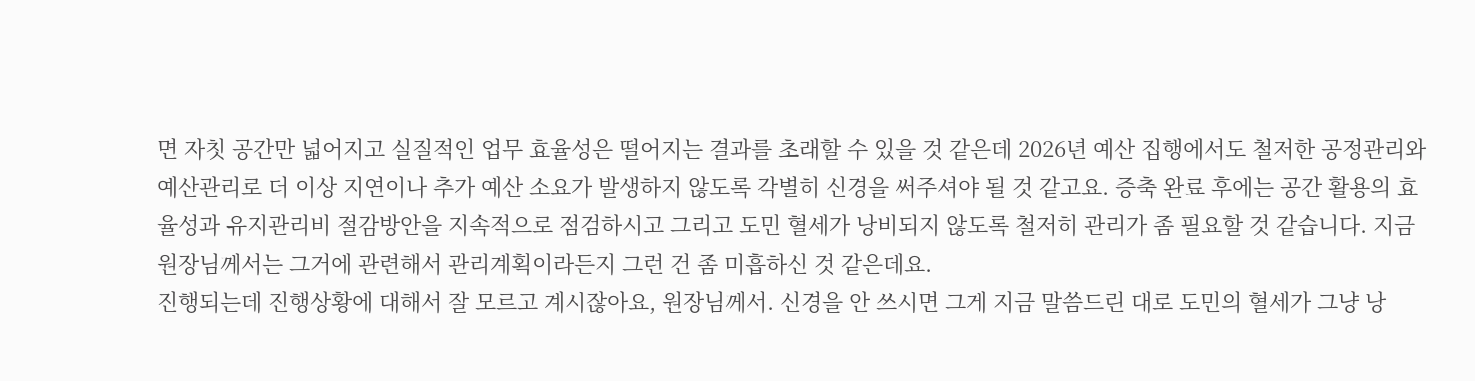면 자칫 공간만 넓어지고 실질적인 업무 효율성은 떨어지는 결과를 초래할 수 있을 것 같은데 2026년 예산 집행에서도 철저한 공정관리와 예산관리로 더 이상 지연이나 추가 예산 소요가 발생하지 않도록 각별히 신경을 써주셔야 될 것 같고요. 증축 완료 후에는 공간 활용의 효율성과 유지관리비 절감방안을 지속적으로 점검하시고 그리고 도민 혈세가 낭비되지 않도록 철저히 관리가 좀 필요할 것 같습니다. 지금 원장님께서는 그거에 관련해서 관리계획이라든지 그런 건 좀 미흡하신 것 같은데요.
진행되는데 진행상황에 대해서 잘 모르고 계시잖아요, 원장님께서. 신경을 안 쓰시면 그게 지금 말씀드린 대로 도민의 혈세가 그냥 낭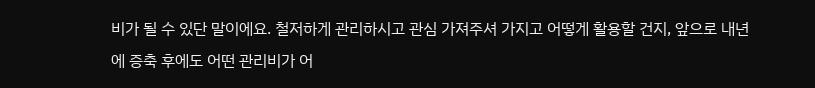비가 될 수 있단 말이에요. 철저하게 관리하시고 관심 가져주셔 가지고 어떻게 활용할 건지, 앞으로 내년에 증축 후에도 어떤 관리비가 어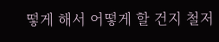떻게 해서 어떻게 할 건지 철저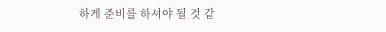하게 준비를 하셔야 될 것 같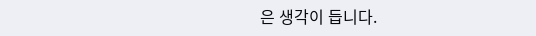은 생각이 듭니다.